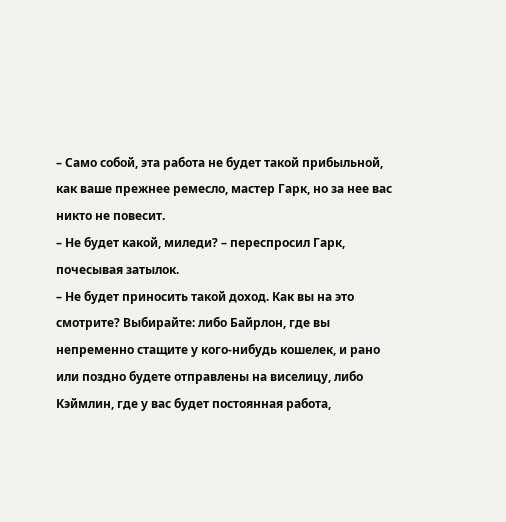– Само собой, эта работа не будет такой прибыльной, как ваше прежнее ремесло, мастер Гарк, но за нее вас никто не повесит.
– Не будет какой, миледи? – переспросил Гарк, почесывая затылок.
– Не будет приносить такой доход. Как вы на это смотрите? Выбирайте: либо Байрлон, где вы непременно стащите у кого-нибудь кошелек, и рано или поздно будете отправлены на виселицу, либо Кэймлин, где у вас будет постоянная работа,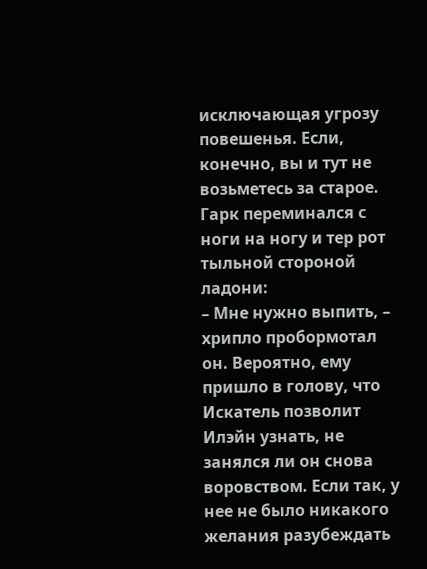исключающая угрозу повешенья. Если, конечно, вы и тут не возьметесь за старое.
Гарк переминался с ноги на ногу и тер рот тыльной стороной ладони:
– Мне нужно выпить, – хрипло пробормотал он. Вероятно, ему пришло в голову, что Искатель позволит Илэйн узнать, не занялся ли он снова воровством. Если так, у нее не было никакого желания разубеждать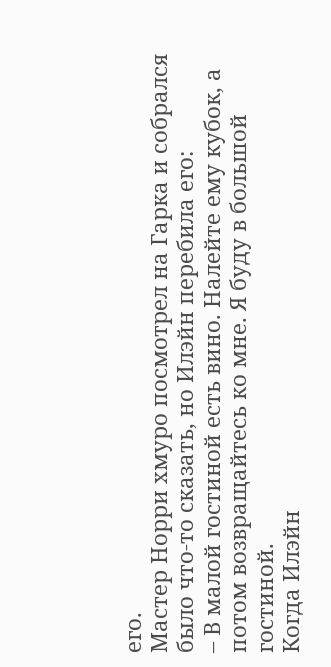его.
Мастер Норри хмуро посмотрел на Гарка и собрался было что-то сказать, но Илэйн перебила его:
– В малой гостиной есть вино. Налейте ему кубок, а потом возвращайтесь ко мне. Я буду в большой гостиной.
Когда Илэйн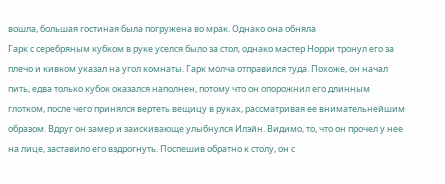вошла, большая гостиная была погружена во мрак. Однако она обняла
Гарк с серебряным кубком в руке уселся было за стол, однако мастер Норри тронул его за плечо и кивком указал на угол комнаты. Гарк молча отправился туда. Похоже, он начал пить, едва только кубок оказался наполнен, потому что он опорожнил его длинным глотком, после чего принялся вертеть вещицу в руках, рассматривая ее внимательнейшим образом. Вдруг он замер и заискивающе улыбнулся Илэйн. Видимо, то, что он прочел у нее на лице, заставило его вздрогнуть. Поспешив обратно к столу, он с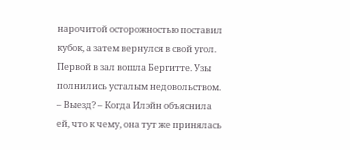нарочитой осторожностью поставил кубок, а затем вернулся в свой угол.
Первой в зал вошла Бергитте. Узы полнились усталым недовольством.
– Выезд? – Когда Илэйн объяснила ей, что к чему, она тут же принялась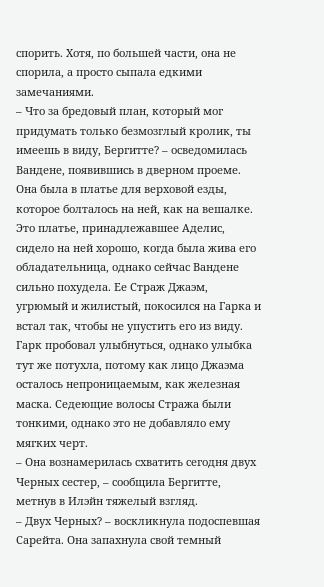спорить. Хотя, по большей части, она не спорила, а просто сыпала едкими замечаниями.
– Что за бредовый план, который мог придумать только безмозглый кролик, ты имеешь в виду, Бергитте? – осведомилась Вандене, появившись в дверном проеме. Она была в платье для верховой езды, которое болталось на ней, как на вешалке. Это платье, принадлежавшее Аделис, сидело на ней хорошо, когда была жива его обладательница, однако сейчас Вандене сильно похудела. Ее Страж Джаэм, угрюмый и жилистый, покосился на Гарка и встал так, чтобы не упустить его из виду. Гарк пробовал улыбнуться, однако улыбка тут же потухла, потому как лицо Джаэма осталось непроницаемым, как железная маска. Седеющие волосы Стража были тонкими, однако это не добавляло ему мягких черт.
– Она вознамерилась схватить сегодня двух Черных сестер, – сообщила Бергитте, метнув в Илэйн тяжелый взгляд.
– Двух Черных? – воскликнула подоспевшая Сарейта. Она запахнула свой темный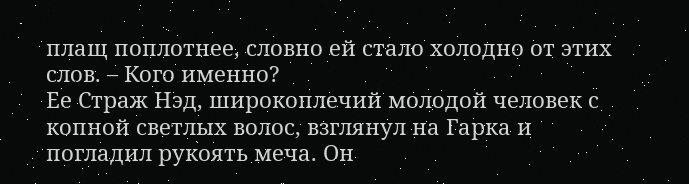плащ поплотнее, словно ей стало холодно от этих слов. – Кого именно?
Ее Страж Нэд, широкоплечий молодой человек с копной светлых волос, взглянул на Гарка и погладил рукоять меча. Он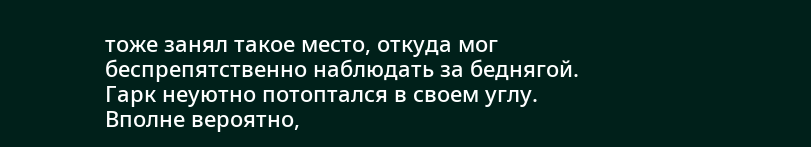тоже занял такое место, откуда мог беспрепятственно наблюдать за беднягой. Гарк неуютно потоптался в своем углу. Вполне вероятно,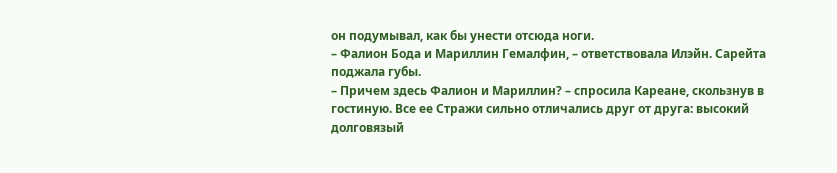он подумывал, как бы унести отсюда ноги.
– Фалион Бода и Мариллин Гемалфин, – ответствовала Илэйн. Сарейта поджала губы.
– Причем здесь Фалион и Мариллин? – спросила Кареане, скользнув в гостиную. Все ее Стражи сильно отличались друг от друга: высокий долговязый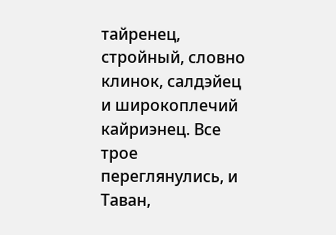тайренец, стройный, словно клинок, салдэйец и широкоплечий кайриэнец. Все трое переглянулись, и Таван,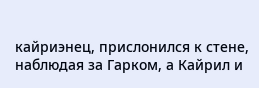кайриэнец, прислонился к стене, наблюдая за Гарком, а Кайрил и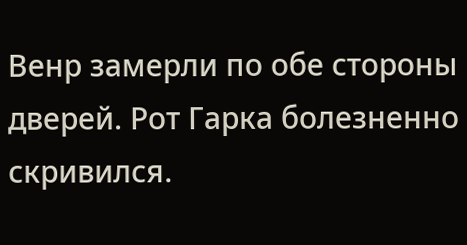Венр замерли по обе стороны дверей. Рот Гарка болезненно скривился.